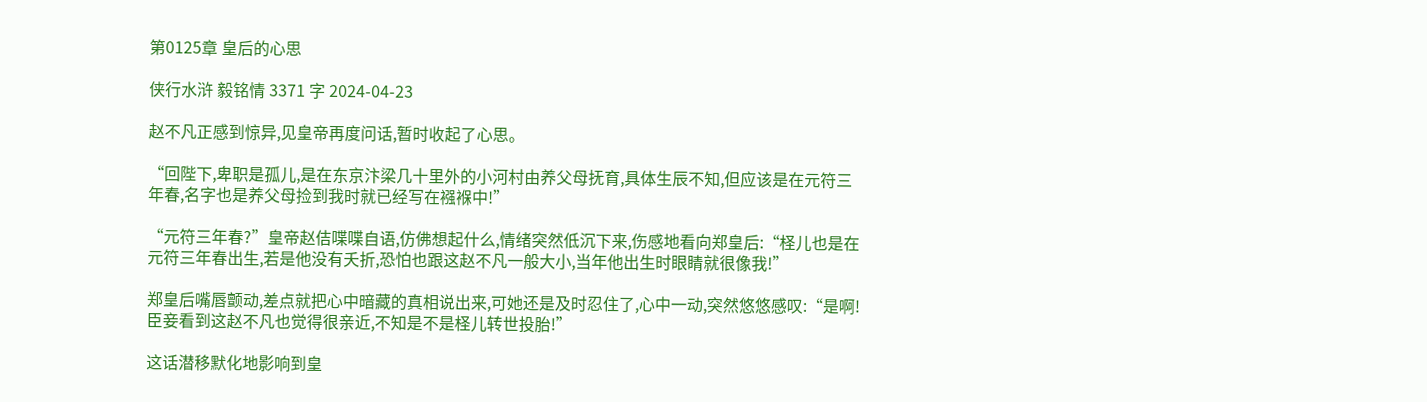第0125章 皇后的心思

侠行水浒 毅铭情 3371 字 2024-04-23

赵不凡正感到惊异,见皇帝再度问话,暂时收起了心思。

“回陛下,卑职是孤儿,是在东京汴梁几十里外的小河村由养父母抚育,具体生辰不知,但应该是在元符三年春,名字也是养父母捡到我时就已经写在襁褓中!”

“元符三年春?”皇帝赵佶喋喋自语,仿佛想起什么,情绪突然低沉下来,伤感地看向郑皇后:“柽儿也是在元符三年春出生,若是他没有夭折,恐怕也跟这赵不凡一般大小,当年他出生时眼睛就很像我!”

郑皇后嘴唇颤动,差点就把心中暗藏的真相说出来,可她还是及时忍住了,心中一动,突然悠悠感叹:“是啊!臣妾看到这赵不凡也觉得很亲近,不知是不是柽儿转世投胎!”

这话潜移默化地影响到皇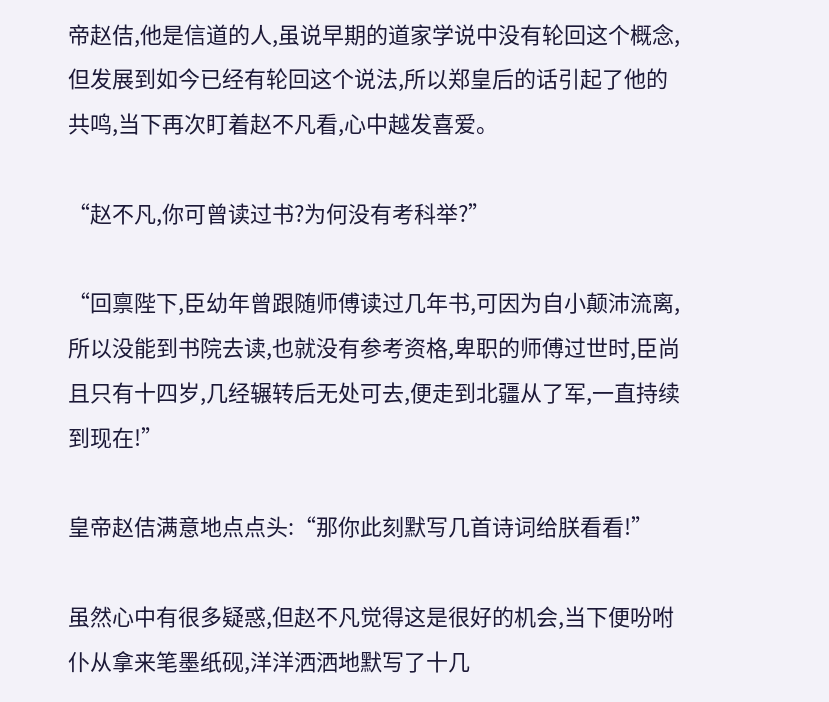帝赵佶,他是信道的人,虽说早期的道家学说中没有轮回这个概念,但发展到如今已经有轮回这个说法,所以郑皇后的话引起了他的共鸣,当下再次盯着赵不凡看,心中越发喜爱。

“赵不凡,你可曾读过书?为何没有考科举?”

“回禀陛下,臣幼年曾跟随师傅读过几年书,可因为自小颠沛流离,所以没能到书院去读,也就没有参考资格,卑职的师傅过世时,臣尚且只有十四岁,几经辗转后无处可去,便走到北疆从了军,一直持续到现在!”

皇帝赵佶满意地点点头:“那你此刻默写几首诗词给朕看看!”

虽然心中有很多疑惑,但赵不凡觉得这是很好的机会,当下便吩咐仆从拿来笔墨纸砚,洋洋洒洒地默写了十几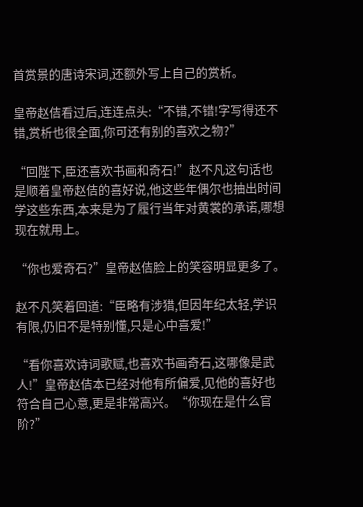首赏景的唐诗宋词,还额外写上自己的赏析。

皇帝赵佶看过后,连连点头:“不错,不错!字写得还不错,赏析也很全面,你可还有别的喜欢之物?”

“回陛下,臣还喜欢书画和奇石!”赵不凡这句话也是顺着皇帝赵佶的喜好说,他这些年偶尔也抽出时间学这些东西,本来是为了履行当年对黄裳的承诺,哪想现在就用上。

“你也爱奇石?”皇帝赵佶脸上的笑容明显更多了。

赵不凡笑着回道:“臣略有涉猎,但因年纪太轻,学识有限,仍旧不是特别懂,只是心中喜爱!”

“看你喜欢诗词歌赋,也喜欢书画奇石,这哪像是武人!”皇帝赵佶本已经对他有所偏爱,见他的喜好也符合自己心意,更是非常高兴。“你现在是什么官阶?”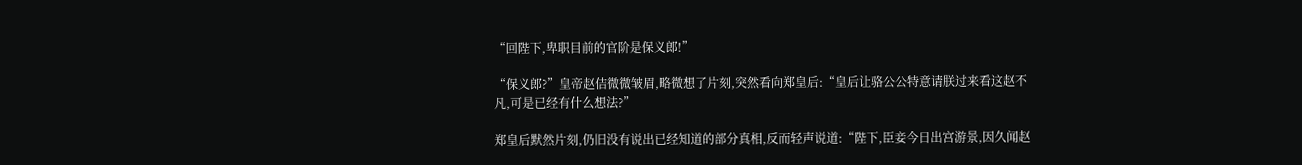“回陛下,卑职目前的官阶是保义郎!”

“保义郎?”皇帝赵佶微微皱眉,略微想了片刻,突然看向郑皇后:“皇后让骆公公特意请朕过来看这赵不凡,可是已经有什么想法?”

郑皇后默然片刻,仍旧没有说出已经知道的部分真相,反而轻声说道:“陛下,臣妾今日出宫游景,因久闻赵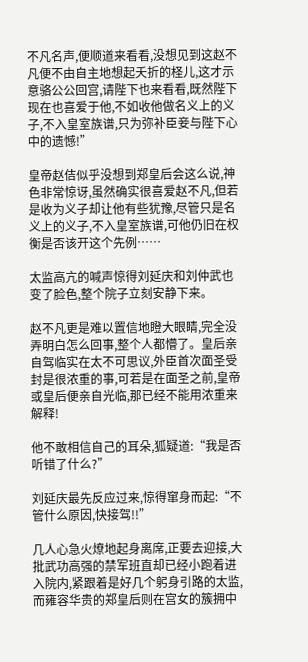不凡名声,便顺道来看看,没想见到这赵不凡便不由自主地想起夭折的柽儿,这才示意骆公公回宫,请陛下也来看看,既然陛下现在也喜爱于他,不如收他做名义上的义子,不入皇室族谱,只为弥补臣妾与陛下心中的遗憾!”

皇帝赵佶似乎没想到郑皇后会这么说,神色非常惊讶,虽然确实很喜爱赵不凡,但若是收为义子却让他有些犹豫,尽管只是名义上的义子,不入皇室族谱,可他仍旧在权衡是否该开这个先例……

太监高亢的喊声惊得刘延庆和刘仲武也变了脸色,整个院子立刻安静下来。

赵不凡更是难以置信地瞪大眼睛,完全没弄明白怎么回事,整个人都懵了。皇后亲自驾临实在太不可思议,外臣首次面圣受封是很浓重的事,可若是在面圣之前,皇帝或皇后便亲自光临,那已经不能用浓重来解释!

他不敢相信自己的耳朵,狐疑道:“我是否听错了什么?”

刘延庆最先反应过来,惊得窜身而起:“不管什么原因,快接驾!!”

几人心急火燎地起身离席,正要去迎接,大批武功高强的禁军班直却已经小跑着进入院内,紧跟着是好几个躬身引路的太监,而雍容华贵的郑皇后则在宫女的簇拥中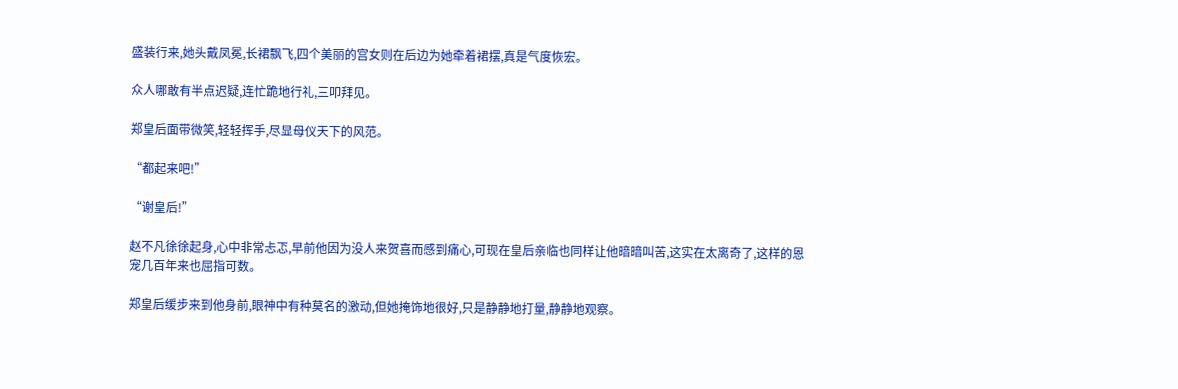盛装行来,她头戴凤冕,长裙飘飞,四个美丽的宫女则在后边为她牵着裙摆,真是气度恢宏。

众人哪敢有半点迟疑,连忙跪地行礼,三叩拜见。

郑皇后面带微笑,轻轻挥手,尽显母仪天下的风范。

“都起来吧!”

“谢皇后!”

赵不凡徐徐起身,心中非常忐忑,早前他因为没人来贺喜而感到痛心,可现在皇后亲临也同样让他暗暗叫苦,这实在太离奇了,这样的恩宠几百年来也屈指可数。

郑皇后缓步来到他身前,眼神中有种莫名的激动,但她掩饰地很好,只是静静地打量,静静地观察。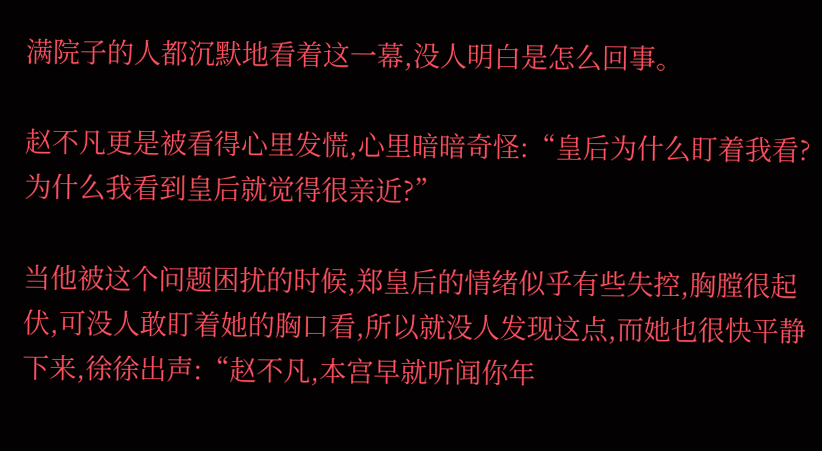满院子的人都沉默地看着这一幕,没人明白是怎么回事。

赵不凡更是被看得心里发慌,心里暗暗奇怪:“皇后为什么盯着我看?为什么我看到皇后就觉得很亲近?”

当他被这个问题困扰的时候,郑皇后的情绪似乎有些失控,胸膛很起伏,可没人敢盯着她的胸口看,所以就没人发现这点,而她也很快平静下来,徐徐出声:“赵不凡,本宫早就听闻你年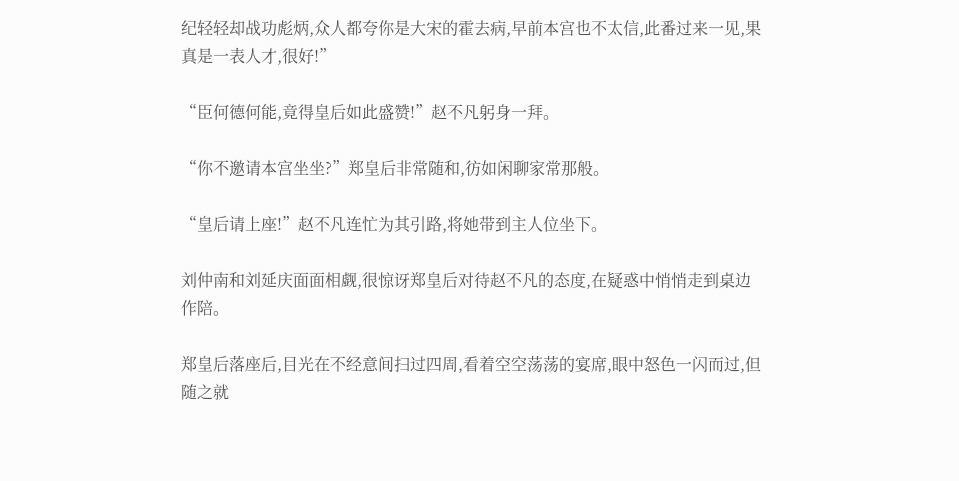纪轻轻却战功彪炳,众人都夸你是大宋的霍去病,早前本宫也不太信,此番过来一见,果真是一表人才,很好!”

“臣何德何能,竟得皇后如此盛赞!”赵不凡躬身一拜。

“你不邀请本宫坐坐?”郑皇后非常随和,彷如闲聊家常那般。

“皇后请上座!”赵不凡连忙为其引路,将她带到主人位坐下。

刘仲南和刘延庆面面相觑,很惊讶郑皇后对待赵不凡的态度,在疑惑中悄悄走到桌边作陪。

郑皇后落座后,目光在不经意间扫过四周,看着空空荡荡的宴席,眼中怒色一闪而过,但随之就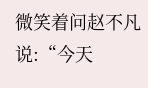微笑着问赵不凡说:“今天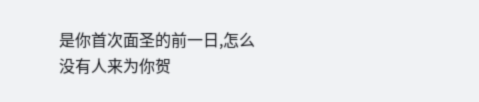是你首次面圣的前一日,怎么没有人来为你贺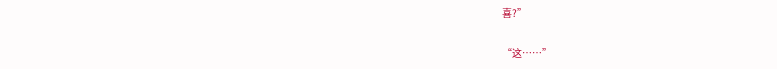喜?”

“这……”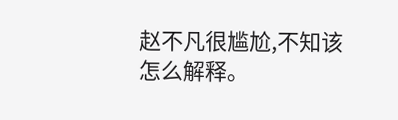赵不凡很尴尬,不知该怎么解释。